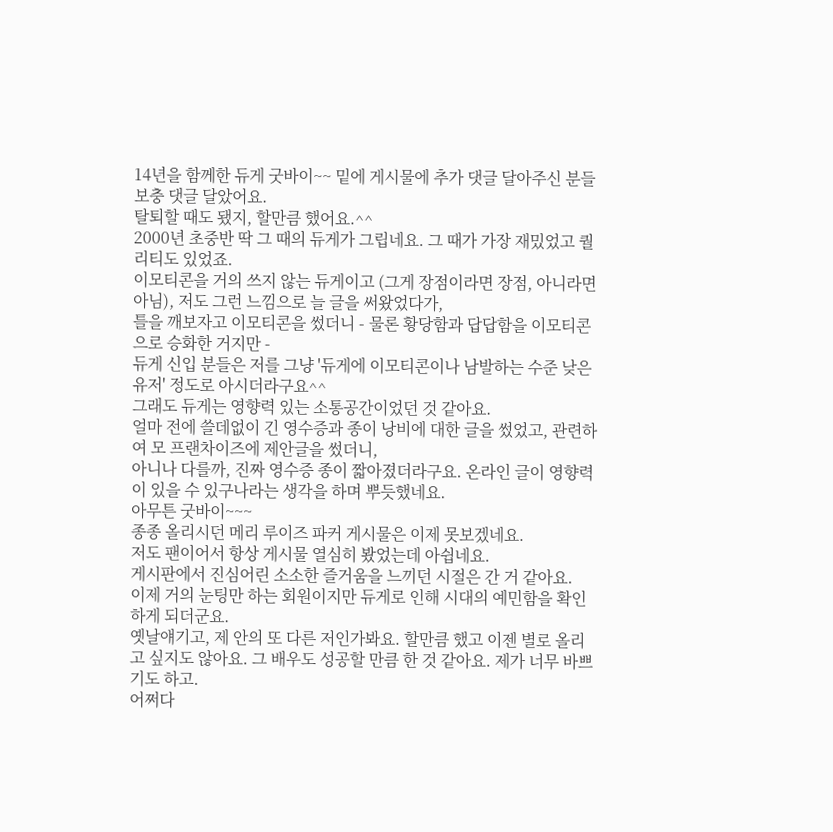14년을 함께한 듀게 굿바이~~ 밑에 게시물에 추가 댓글 달아주신 분들 보충 댓글 달았어요.
탈퇴할 때도 됐지, 할만큼 했어요.^^
2000년 초중반 딱 그 때의 듀게가 그립네요. 그 때가 가장 재밌었고 퀄리티도 있었죠.
이모티콘을 거의 쓰지 않는 듀게이고 (그게 장점이라면 장점, 아니라면 아님), 저도 그런 느낌으로 늘 글을 써왔었다가,
틀을 깨보자고 이모티콘을 썼더니 - 물론 황당함과 답답함을 이모티콘으로 승화한 거지만 -
듀게 신입 분들은 저를 그냥 '듀게에 이모티콘이나 남발하는 수준 낮은 유저' 정도로 아시더라구요^^
그래도 듀게는 영향력 있는 소통공간이었던 것 같아요.
얼마 전에 쓸데없이 긴 영수증과 종이 낭비에 대한 글을 썼었고, 관련하여 모 프랜차이즈에 제안글을 썼더니,
아니나 다를까, 진짜 영수증 종이 짧아졌더라구요. 온라인 글이 영향력이 있을 수 있구나라는 생각을 하며 뿌듯했네요.
아무튼 굿바이~~~
종종 올리시던 메리 루이즈 파커 게시물은 이제 못보겠네요.
저도 팬이어서 항상 게시물 열심히 봤었는데 아쉽네요.
게시판에서 진심어린 소소한 즐거움을 느끼던 시절은 간 거 같아요.
이제 거의 눈팅만 하는 회원이지만 듀게로 인해 시대의 예민함을 확인하게 되더군요.
옛날얘기고, 제 안의 또 다른 저인가봐요. 할만큼 했고 이젠 별로 올리고 싶지도 않아요. 그 배우도 성공할 만큼 한 것 같아요. 제가 너무 바쁘기도 하고.
어쩌다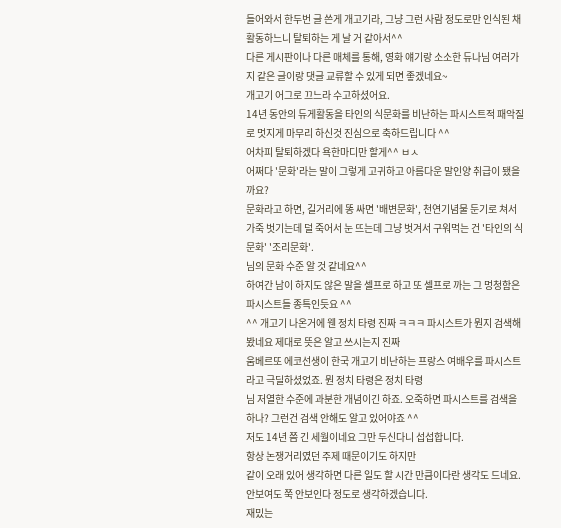들어와서 한두번 글 쓴게 개고기라, 그냥 그런 사람 정도로만 인식된 채 활동하느니 탈퇴하는 게 날 거 같아서^^
다른 게시판이나 다른 매체를 통해, 영화 얘기랑 소소한 듀나님 여러가지 같은 글이랑 댓글 교류할 수 있게 되면 좋겠네요~
개고기 어그로 끄느라 수고하셨어요.
14년 동안의 듀게활동을 타인의 식문화를 비난하는 파시스트적 패악질로 멋지게 마무리 하신것 진심으로 축하드립니다 ^^
어차피 탈퇴하겠다 욕한마디만 할게^^ ㅂㅅ
어쩌다 '문화'라는 말이 그렇게 고귀하고 아름다운 말인양 취급이 됐을까요?
문화라고 하면, 길거리에 똥 싸면 '배변문화', 천연기념물 둔기로 쳐서 가죽 벗기는데 덜 죽어서 눈 뜨는데 그냥 벗겨서 구워먹는 건 '타인의 식문화' '조리문화'.
님의 문화 수준 알 것 같네요^^
하여간 남이 하지도 않은 말을 셀프로 하고 또 셀프로 까는 그 멍청함은 파시스트들 종특인듯요 ^^
^^ 개고기 나온거에 웬 정치 타령 진짜 ㅋㅋㅋ 파시스트가 뭔지 검색해봤네요 제대로 뜻은 알고 쓰시는지 진짜
움베르또 에코선생이 한국 개고기 비난하는 프랑스 여배우를 파시스트라고 극딜하셨었죠. 뭔 정치 타령은 정치 타령
님 저열한 수준에 과분한 개념이긴 하죠. 오죽하면 파시스트를 검색을 하나? 그런건 검색 안해도 알고 있어야죠 ^^
저도 14년 쯤 긴 세월이네요 그만 두신다니 섭섭합니다.
항상 논쟁거리였던 주제 때문이기도 하지만
같이 오래 있어 생각하면 다른 일도 할 시간 만큼이다란 생각도 드네요.
안보여도 쭉 안보인다 정도로 생각하겠습니다.
재밌는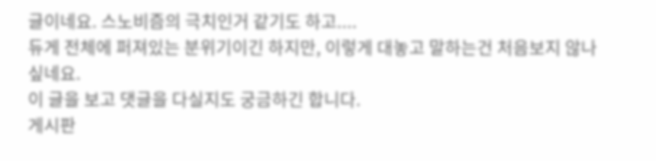글이네요. 스노비즘의 극치인거 같기도 하고....
듀게 전체에 퍼져있는 분위기이긴 하지만, 이렇게 대놓고 말하는건 처음보지 않나 싶네요.
이 글을 보고 댓글을 다실지도 궁금하긴 합니다.
게시판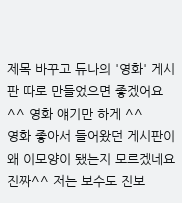제목 바꾸고 듀나의 '영화' 게시판 따로 만들었으면 좋겠어요^^ 영화 얘기만 하게 ^^
영화 좋아서 들어왔던 게시판이 왜 이모양이 됐는지 모르겠네요 진짜^^ 저는 보수도 진보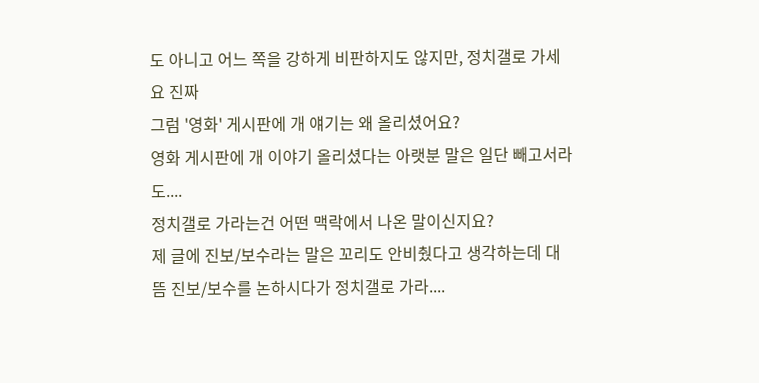도 아니고 어느 쪽을 강하게 비판하지도 않지만, 정치갤로 가세요 진짜
그럼 '영화' 게시판에 개 얘기는 왜 올리셨어요?
영화 게시판에 개 이야기 올리셨다는 아랫분 말은 일단 빼고서라도....
정치갤로 가라는건 어떤 맥락에서 나온 말이신지요?
제 글에 진보/보수라는 말은 꼬리도 안비췄다고 생각하는데 대뜸 진보/보수를 논하시다가 정치갤로 가라....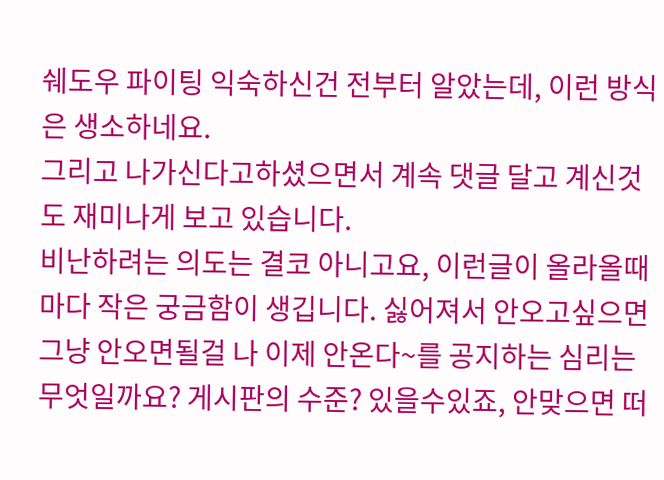쉐도우 파이팅 익숙하신건 전부터 알았는데, 이런 방식은 생소하네요.
그리고 나가신다고하셨으면서 계속 댓글 달고 계신것도 재미나게 보고 있습니다.
비난하려는 의도는 결코 아니고요, 이런글이 올라올때마다 작은 궁금함이 생깁니다. 싫어져서 안오고싶으면 그냥 안오면될걸 나 이제 안온다~를 공지하는 심리는 무엇일까요? 게시판의 수준? 있을수있죠, 안맞으면 떠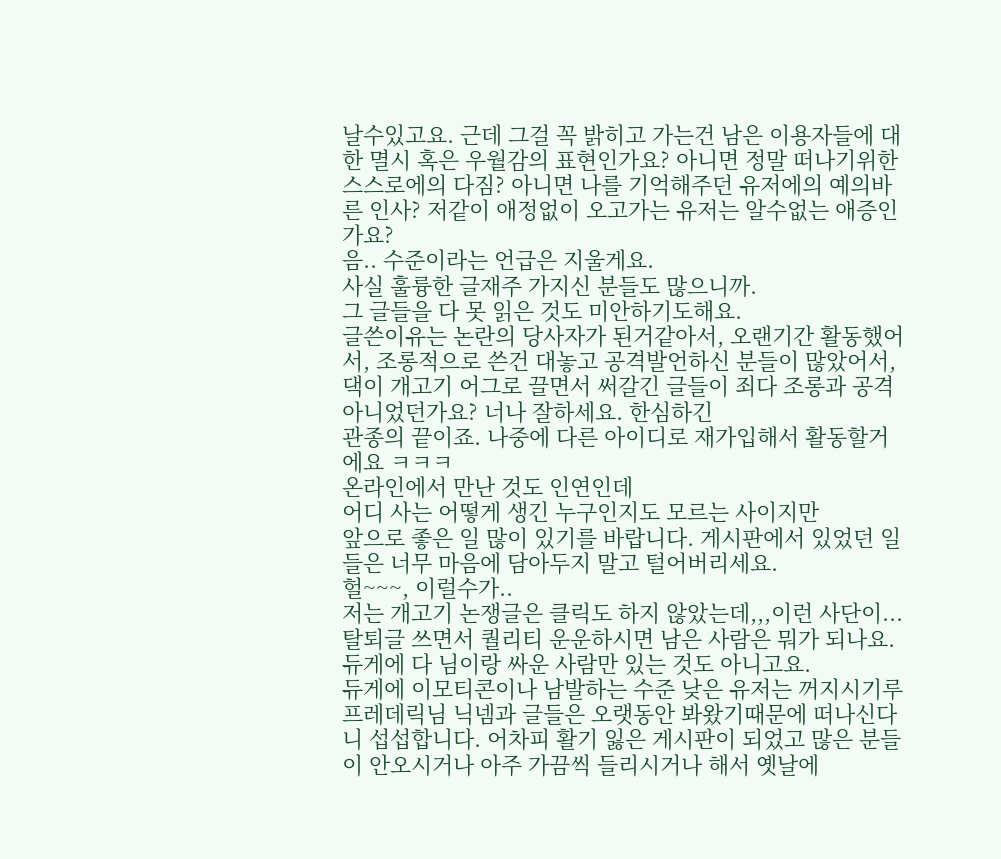날수있고요. 근데 그걸 꼭 밝히고 가는건 남은 이용자들에 대한 멸시 혹은 우월감의 표현인가요? 아니면 정말 떠나기위한 스스로에의 다짐? 아니면 나를 기억해주던 유저에의 예의바른 인사? 저같이 애정없이 오고가는 유저는 알수없는 애증인가요?
음.. 수준이라는 언급은 지울게요.
사실 훌륭한 글재주 가지신 분들도 많으니까.
그 글들을 다 못 읽은 것도 미안하기도해요.
글쓴이유는 논란의 당사자가 된거같아서, 오랜기간 활동했어서, 조롱적으로 쓴건 대놓고 공격발언하신 분들이 많았어서,
댁이 개고기 어그로 끌면서 써갈긴 글들이 죄다 조롱과 공격 아니었던가요? 너나 잘하세요. 한심하긴
관종의 끝이죠. 나중에 다른 아이디로 재가입해서 활동할거에요 ㅋㅋㅋ
온라인에서 만난 것도 인연인데
어디 사는 어떻게 생긴 누구인지도 모르는 사이지만
앞으로 좋은 일 많이 있기를 바랍니다. 게시판에서 있었던 일들은 너무 마음에 담아두지 말고 털어버리세요.
헐~~~, 이럴수가..
저는 개고기 논쟁글은 클릭도 하지 않았는데,,,이런 사단이...
탈퇴글 쓰면서 퀄리티 운운하시면 남은 사람은 뭐가 되나요. 듀게에 다 님이랑 싸운 사람만 있는 것도 아니고요.
듀게에 이모티콘이나 남발하는 수준 낮은 유저는 꺼지시기루
프레데릭님 닉넴과 글들은 오랫동안 봐왔기때문에 떠나신다니 섭섭합니다. 어차피 활기 잃은 게시판이 되었고 많은 분들이 안오시거나 아주 가끔씩 들리시거나 해서 옛날에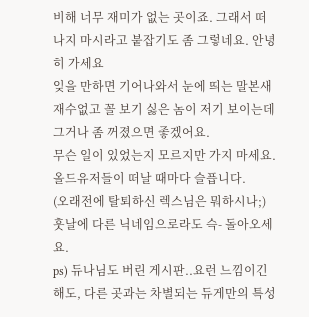비해 너무 재미가 없는 곳이죠. 그래서 떠나지 마시라고 붙잡기도 좀 그렇네요. 안녕히 가세요
잊을 만하면 기어나와서 눈에 띄는 말본새 재수없고 꼴 보기 싫은 놈이 저기 보이는데 그거나 좀 꺼졌으면 좋겠어요.
무슨 일이 있었는지 모르지만 가지 마세요.
올드유저들이 떠날 때마다 슬픕니다.
(오래전에 탈퇴하신 렉스님은 뭐하시나;)
훗날에 다른 닉네임으로라도 슥- 돌아오세요.
ps) 듀나님도 버린 게시판..요런 느낌이긴 해도, 다른 곳과는 차별되는 듀게만의 특성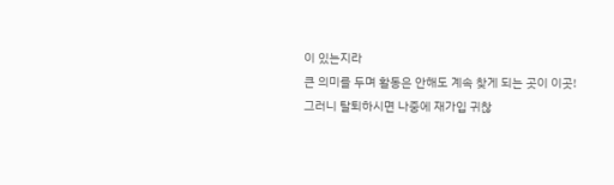이 있는지라
큰 의미를 두며 활동은 안해도 계속 찾게 되는 곳이 이곳!
그러니 탈퇴하시면 나중에 재가입 귀찮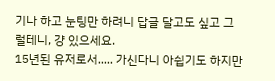기나 하고 눈팅만 하려니 답글 달고도 싶고 그럴테니, 걍 있으세요.
15년된 유저로서..... 가신다니 아쉽기도 하지만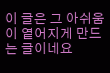이 글은 그 아쉬움이 옅어지게 만드는 글이네요